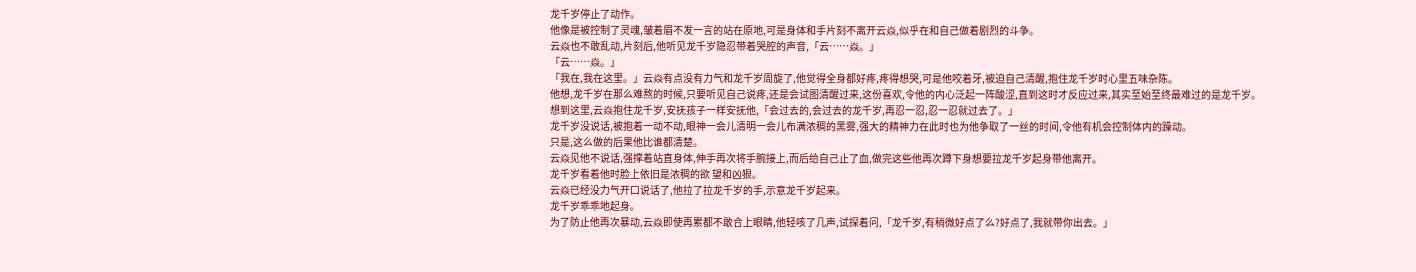龙千岁停止了动作。
他像是被控制了灵魂,皱着眉不发一言的站在原地,可是身体和手片刻不离开云焱,似乎在和自己做着剧烈的斗争。
云焱也不敢乱动,片刻后,他听见龙千岁隐忍带着哭腔的声音,「云……焱。」
「云……焱。」
「我在,我在这里。」云焱有点没有力气和龙千岁周旋了,他觉得全身都好疼,疼得想哭,可是他咬着牙,被迫自己清醒,抱住龙千岁时心里五味杂陈。
他想,龙千岁在那么难熬的时候,只要听见自己说疼,还是会试图清醒过来,这份喜欢,令他的内心泛起一阵酸涩,直到这时才反应过来,其实至始至终最难过的是龙千岁。
想到这里,云焱抱住龙千岁,安抚孩子一样安抚他,「会过去的,会过去的龙千岁,再忍一忍,忍一忍就过去了。」
龙千岁没说话,被抱着一动不动,眼神一会儿清明一会儿布满浓稠的黑雾,强大的精神力在此时也为他争取了一丝的时间,令他有机会控制体内的躁动。
只是,这么做的后果他比谁都清楚。
云焱见他不说话,强撑着站直身体,伸手再次将手腕接上,而后给自己止了血,做完这些他再次蹲下身想要拉龙千岁起身带他离开。
龙千岁看着他时脸上依旧是浓稠的欲 望和凶狠。
云焱已经没力气开口说话了,他拉了拉龙千岁的手,示意龙千岁起来。
龙千岁乖乖地起身。
为了防止他再次暴动,云焱即使再累都不敢合上眼睛,他轻咳了几声,试探着问,「龙千岁,有稍微好点了么?好点了,我就带你出去。」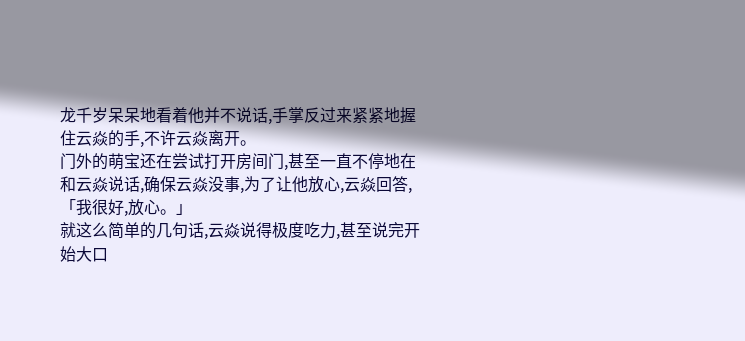龙千岁呆呆地看着他并不说话,手掌反过来紧紧地握住云焱的手,不许云焱离开。
门外的萌宝还在尝试打开房间门,甚至一直不停地在和云焱说话,确保云焱没事,为了让他放心,云焱回答,「我很好,放心。」
就这么简单的几句话,云焱说得极度吃力,甚至说完开始大口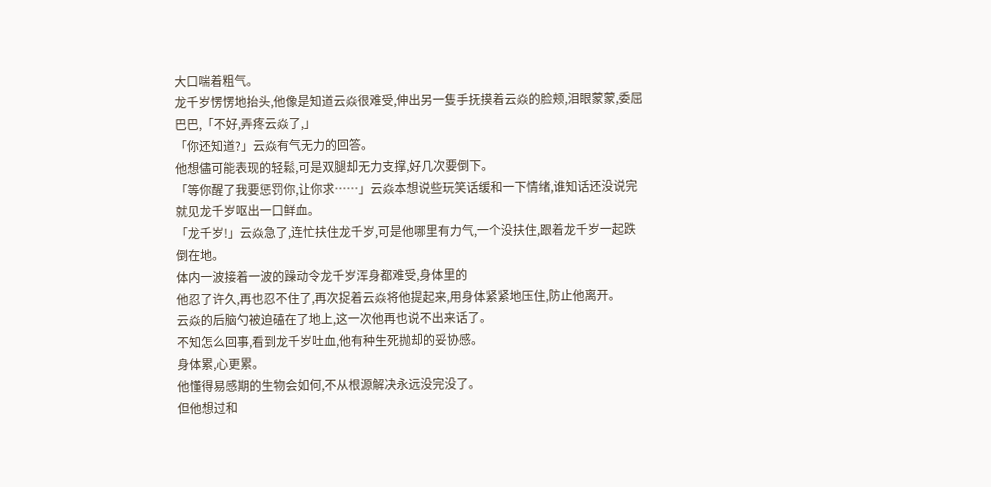大口喘着粗气。
龙千岁愣愣地抬头,他像是知道云焱很难受,伸出另一隻手抚摸着云焱的脸颊,泪眼蒙蒙,委屈巴巴,「不好,弄疼云焱了,」
「你还知道?」云焱有气无力的回答。
他想儘可能表现的轻鬆,可是双腿却无力支撑,好几次要倒下。
「等你醒了我要惩罚你,让你求……」云焱本想说些玩笑话缓和一下情绪,谁知话还没说完就见龙千岁呕出一口鲜血。
「龙千岁!」云焱急了,连忙扶住龙千岁,可是他哪里有力气,一个没扶住,跟着龙千岁一起跌倒在地。
体内一波接着一波的躁动令龙千岁浑身都难受,身体里的
他忍了许久,再也忍不住了,再次捉着云焱将他提起来,用身体紧紧地压住,防止他离开。
云焱的后脑勺被迫磕在了地上,这一次他再也说不出来话了。
不知怎么回事,看到龙千岁吐血,他有种生死抛却的妥协感。
身体累,心更累。
他懂得易感期的生物会如何,不从根源解决永远没完没了。
但他想过和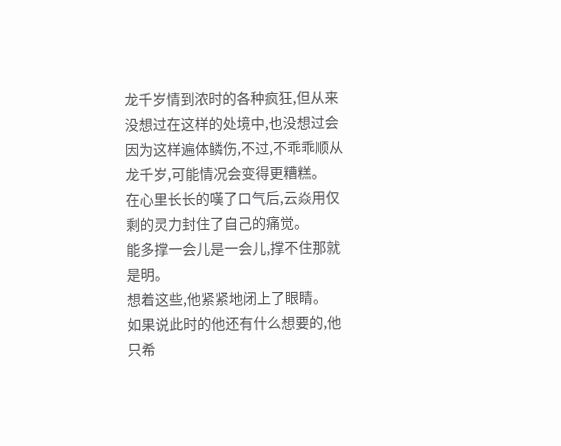龙千岁情到浓时的各种疯狂,但从来没想过在这样的处境中,也没想过会因为这样遍体鳞伤,不过,不乖乖顺从龙千岁,可能情况会变得更糟糕。
在心里长长的嘆了口气后,云焱用仅剩的灵力封住了自己的痛觉。
能多撑一会儿是一会儿,撑不住那就是明。
想着这些,他紧紧地闭上了眼睛。
如果说此时的他还有什么想要的,他只希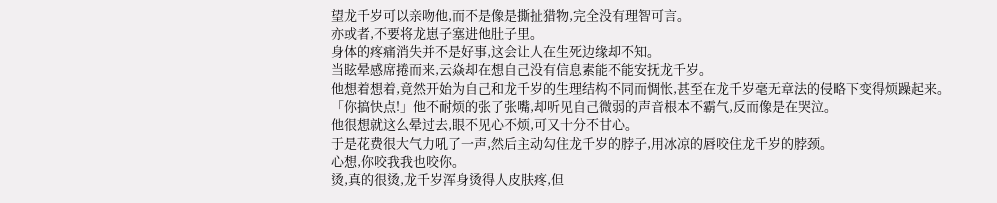望龙千岁可以亲吻他,而不是像是撕扯猎物,完全没有理智可言。
亦或者,不要将龙崽子塞进他肚子里。
身体的疼痛消失并不是好事,这会让人在生死边缘却不知。
当眩晕感席捲而来,云焱却在想自己没有信息素能不能安抚龙千岁。
他想着想着,竟然开始为自己和龙千岁的生理结构不同而惆怅,甚至在龙千岁毫无章法的侵略下变得烦躁起来。
「你搞快点!」他不耐烦的张了张嘴,却听见自己微弱的声音根本不霸气,反而像是在哭泣。
他很想就这么晕过去,眼不见心不烦,可又十分不甘心。
于是花费很大气力吼了一声,然后主动勾住龙千岁的脖子,用冰凉的唇咬住龙千岁的脖颈。
心想,你咬我我也咬你。
烫,真的很烫,龙千岁浑身烫得人皮肤疼,但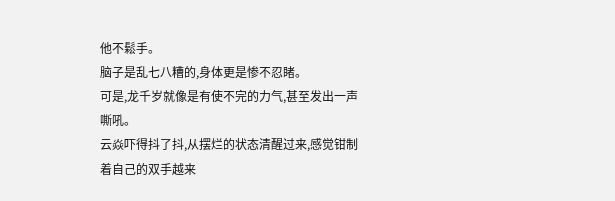他不鬆手。
脑子是乱七八糟的,身体更是惨不忍睹。
可是,龙千岁就像是有使不完的力气,甚至发出一声嘶吼。
云焱吓得抖了抖,从摆烂的状态清醒过来,感觉钳制着自己的双手越来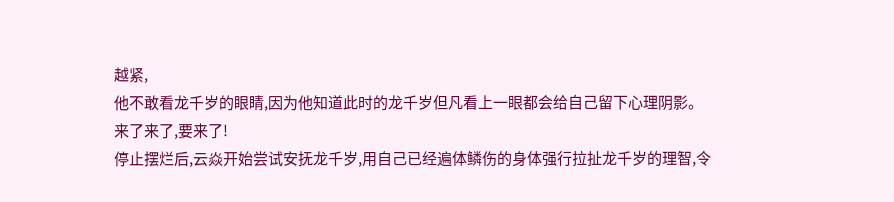越紧,
他不敢看龙千岁的眼睛,因为他知道此时的龙千岁但凡看上一眼都会给自己留下心理阴影。
来了来了,要来了!
停止摆烂后,云焱开始尝试安抚龙千岁,用自己已经遍体鳞伤的身体强行拉扯龙千岁的理智,令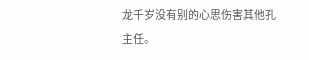龙千岁没有别的心思伤害其他孔主任。